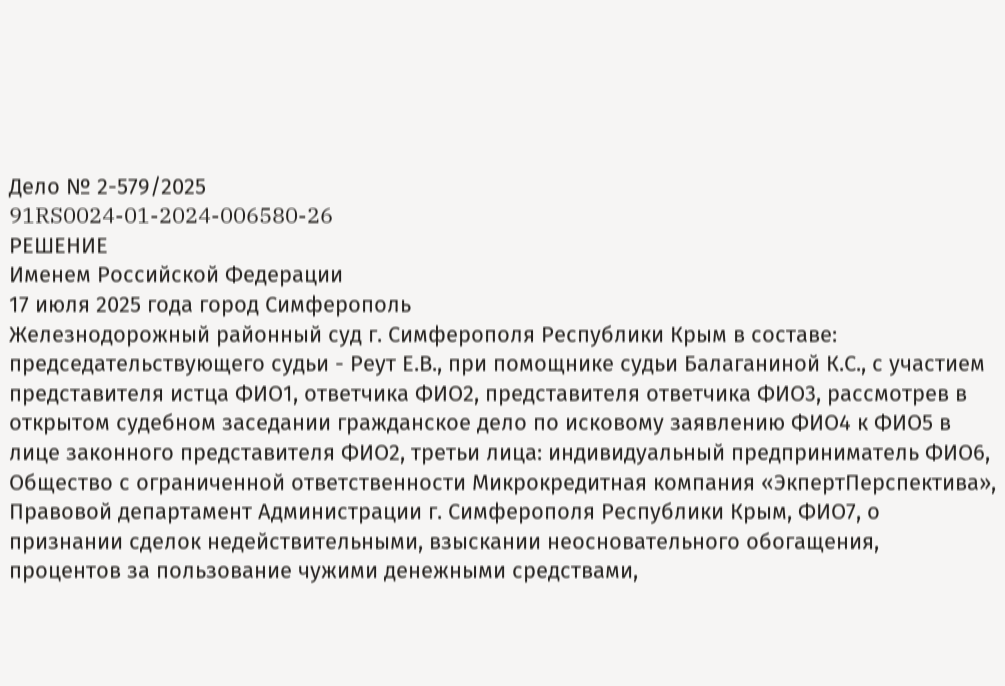Дело № 2-579/2025
91RS0024-01-2024-006580-26
РЕШЕНИЕ
Именем Российской Федерации
17 июля 2025 года город Симферополь
Железнодорожный районный суд г. Симферополя Республики Крым в составе: председательствующего судьи - Реут Е.В., при помощнике судьи Балаганиной К.С., с участием представителя истца ФИО1, ответчика ФИО2, представителя ответчика ФИО3, рассмотрев в открытом судебном заседании гражданское дело по исковому заявлению ФИО4 к ФИО5 в лице законного представителя ФИО2, третьи лица: индивидуальный предприниматель ФИО6, Общество с ограниченной ответственности Микрокредитная компания «ЭкпертПерспектива», Правовой департамент Администрации г. Симферополя Республики Крым, ФИО7, о признании сделок недействительными, взыскании неосновательного обогащения, процентов за пользование чужими денежными средствами,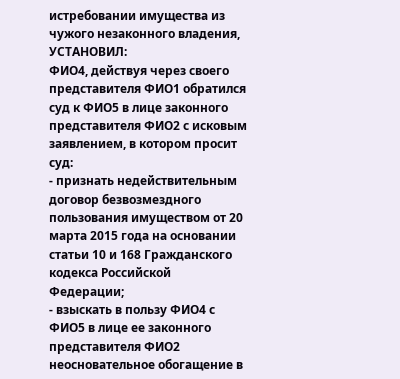истребовании имущества из чужого незаконного владения,
УСТАНОВИЛ:
ФИО4, действуя через своего представителя ФИО1 обратился суд к ФИО5 в лице законного представителя ФИО2 с исковым заявлением, в котором просит суд:
- признать недействительным договор безвозмездного пользования имуществом от 20 марта 2015 года на основании статьи 10 и 168 Гражданского кодекса Российской Федерации;
- взыскать в пользу ФИО4 с ФИО5 в лице ее законного представителя ФИО2 неосновательное обогащение в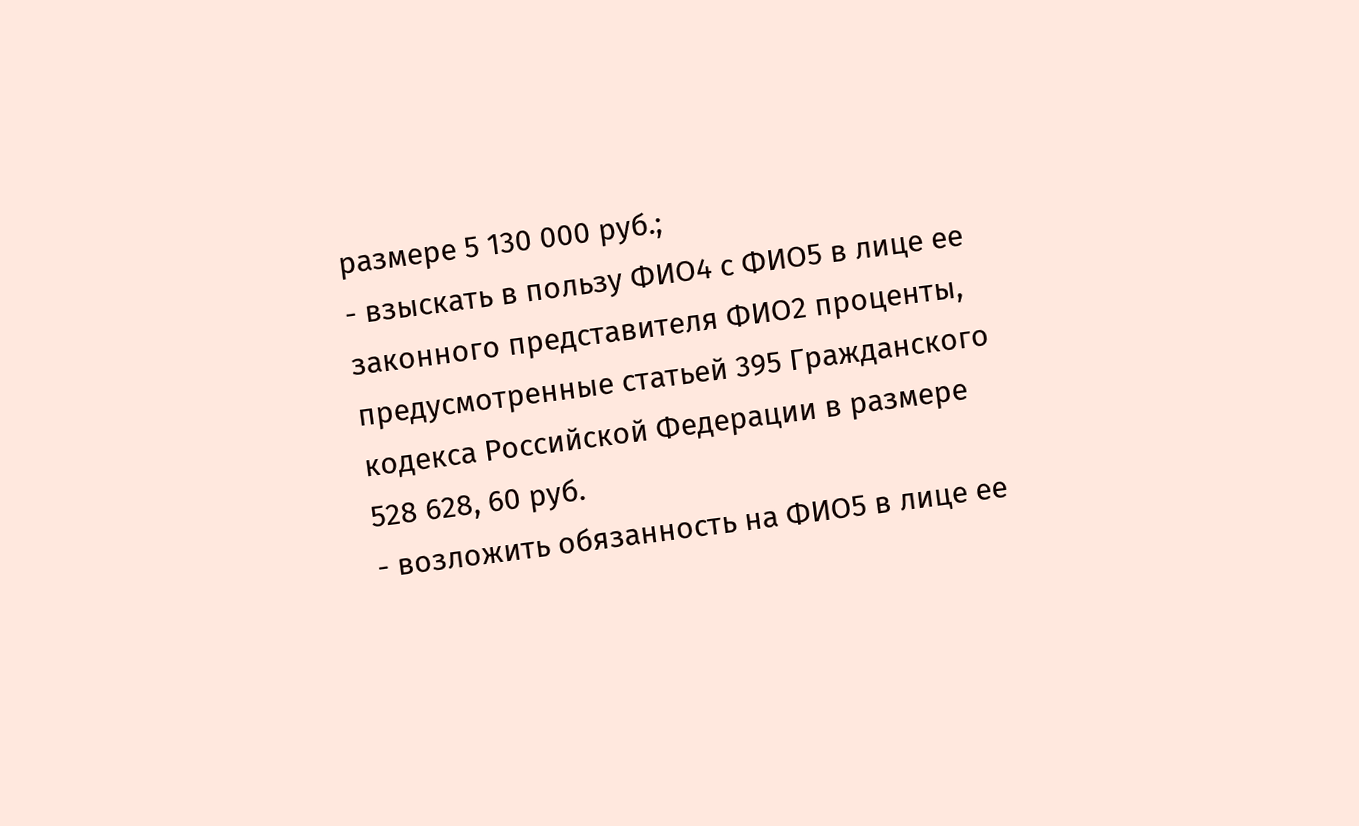размере 5 130 000 руб.;
- взыскать в пользу ФИО4 с ФИО5 в лице ее законного представителя ФИО2 проценты, предусмотренные статьей 395 Гражданского кодекса Российской Федерации в размере 528 628, 60 руб.
- возложить обязанность на ФИО5 в лице ее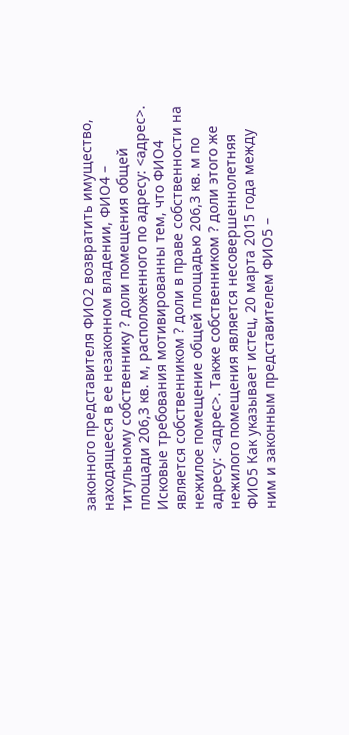законного представителя ФИО2 возвратить имущество, находящееся в ее незаконном владении, ФИО4 – титульному собственнику ? доли помещения общей площади 206,3 кв. м, расположенного по адресу: <адрес>.
Исковые требования мотивированны тем, что ФИО4 является собственником ? доли в праве собственности на нежилое помещение общей площадью 206,3 кв. м по адресу: <адрес>. Также собственником ? доли этого же нежилого помещения является несовершеннолетняя ФИО5 Как указывает истец, 20 марта 2015 года между ним и законным представителем ФИО5 –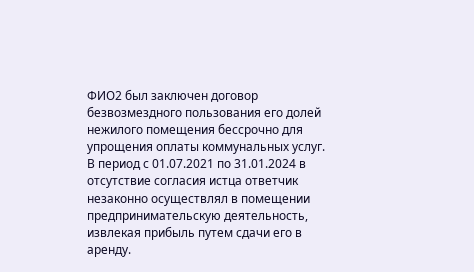ФИО2 был заключен договор безвозмездного пользования его долей нежилого помещения бессрочно для упрощения оплаты коммунальных услуг. В период с 01.07.2021 по 31.01.2024 в отсутствие согласия истца ответчик незаконно осуществлял в помещении предпринимательскую деятельность, извлекая прибыль путем сдачи его в аренду.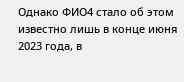Однако ФИО4 стало об этом известно лишь в конце июня 2023 года, в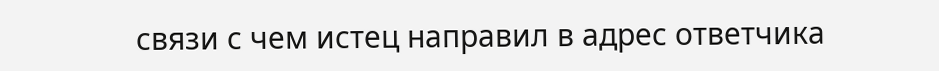связи с чем истец направил в адрес ответчика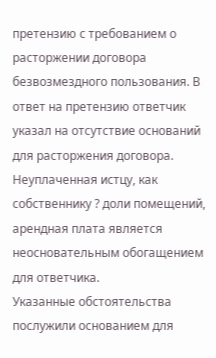претензию с требованием о расторжении договора безвозмездного пользования. В ответ на претензию ответчик указал на отсутствие оснований для расторжения договора. Неуплаченная истцу, как собственнику ? доли помещений, арендная плата является неосновательным обогащением для ответчика.
Указанные обстоятельства послужили основанием для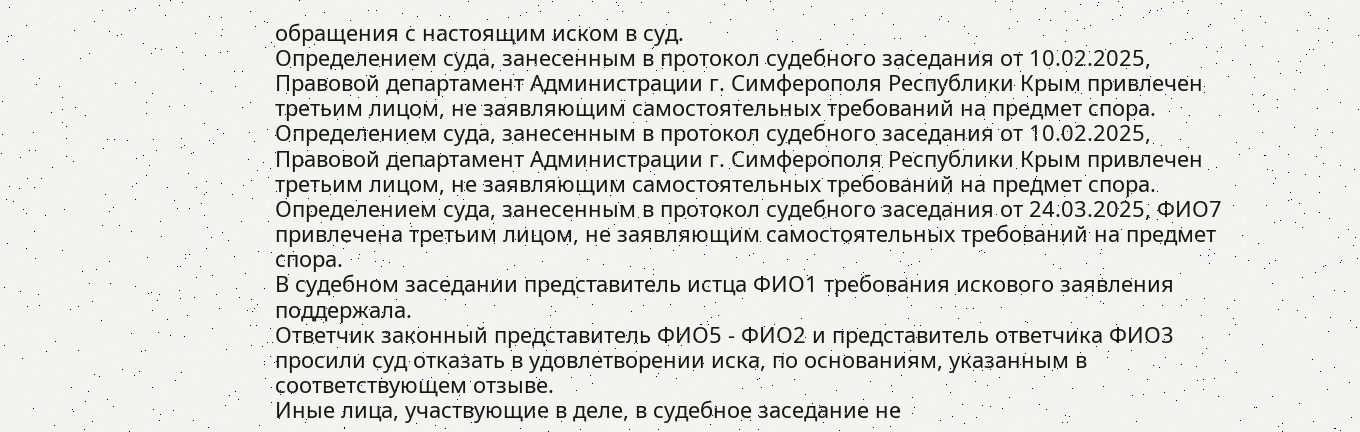обращения с настоящим иском в суд.
Определением суда, занесенным в протокол судебного заседания от 10.02.2025, Правовой департамент Администрации г. Симферополя Республики Крым привлечен третьим лицом, не заявляющим самостоятельных требований на предмет спора.
Определением суда, занесенным в протокол судебного заседания от 10.02.2025, Правовой департамент Администрации г. Симферополя Республики Крым привлечен третьим лицом, не заявляющим самостоятельных требований на предмет спора.
Определением суда, занесенным в протокол судебного заседания от 24.03.2025, ФИО7 привлечена третьим лицом, не заявляющим самостоятельных требований на предмет спора.
В судебном заседании представитель истца ФИО1 требования искового заявления поддержала.
Ответчик законный представитель ФИО5 - ФИО2 и представитель ответчика ФИО3 просили суд отказать в удовлетворении иска, по основаниям, указанным в соответствующем отзыве.
Иные лица, участвующие в деле, в судебное заседание не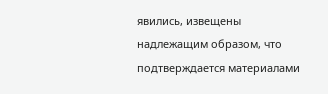явились, извещены надлежащим образом, что подтверждается материалами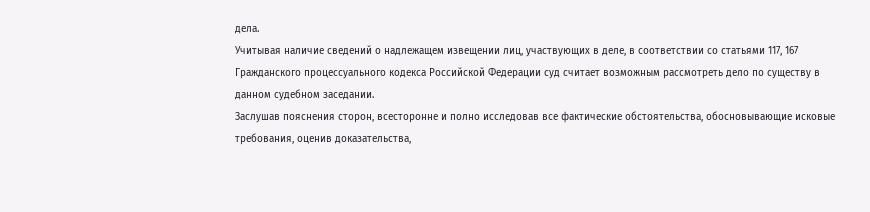дела.
Учитывая наличие сведений о надлежащем извещении лиц, участвующих в деле, в соответствии со статьями 117, 167 Гражданского процессуального кодекса Российской Федерации суд считает возможным рассмотреть дело по существу в данном судебном заседании.
Заслушав пояснения сторон, всесторонне и полно исследовав все фактические обстоятельства, обосновывающие исковые требования, оценив доказательства,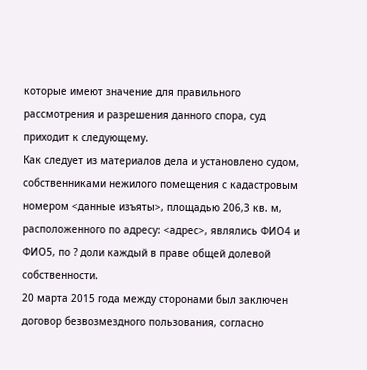которые имеют значение для правильного рассмотрения и разрешения данного спора, суд приходит к следующему.
Как следует из материалов дела и установлено судом, собственниками нежилого помещения с кадастровым номером <данные изъяты>, площадью 206,3 кв. м, расположенного по адресу: <адрес>, являлись ФИО4 и ФИО5, по ? доли каждый в праве общей долевой собственности.
20 марта 2015 года между сторонами был заключен договор безвозмездного пользования, согласно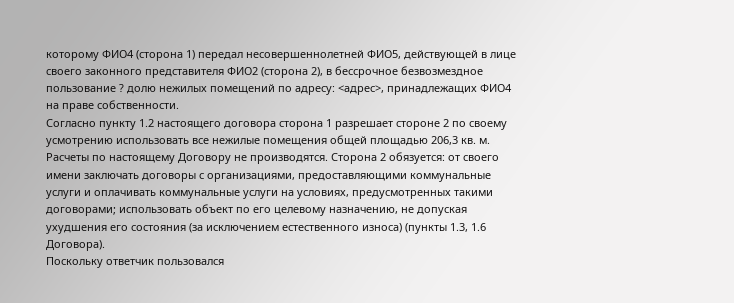которому ФИО4 (сторона 1) передал несовершеннолетней ФИО5, действующей в лице своего законного представителя ФИО2 (сторона 2), в бессрочное безвозмездное пользование ? долю нежилых помещений по адресу: <адрес>, принадлежащих ФИО4 на праве собственности.
Согласно пункту 1.2 настоящего договора сторона 1 разрешает стороне 2 по своему усмотрению использовать все нежилые помещения общей площадью 206,3 кв. м.
Расчеты по настоящему Договору не производятся. Сторона 2 обязуется: от своего имени заключать договоры с организациями, предоставляющими коммунальные услуги и оплачивать коммунальные услуги на условиях, предусмотренных такими договорами; использовать объект по его целевому назначению, не допуская ухудшения его состояния (за исключением естественного износа) (пункты 1.3, 1.6 Договора).
Поскольку ответчик пользовался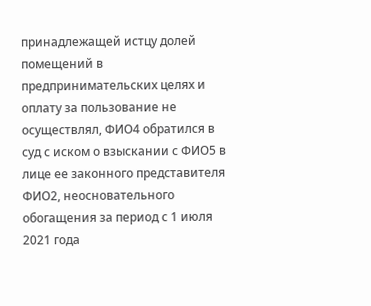принадлежащей истцу долей помещений в предпринимательских целях и оплату за пользование не осуществлял, ФИО4 обратился в суд с иском о взыскании с ФИО5 в лице ее законного представителя ФИО2, неосновательного обогащения за период с 1 июля 2021 года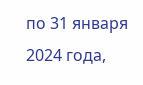по 31 января 2024 года,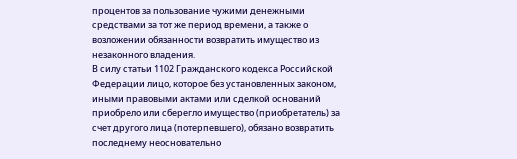процентов за пользование чужими денежными средствами за тот же период времени, а также о возложении обязанности возвратить имущество из незаконного владения.
В силу статьи 1102 Гражданского кодекса Российской Федерации лицо, которое без установленных законом, иными правовыми актами или сделкой оснований приобрело или сберегло имущество (приобретатель) за счет другого лица (потерпевшего), обязано возвратить последнему неосновательно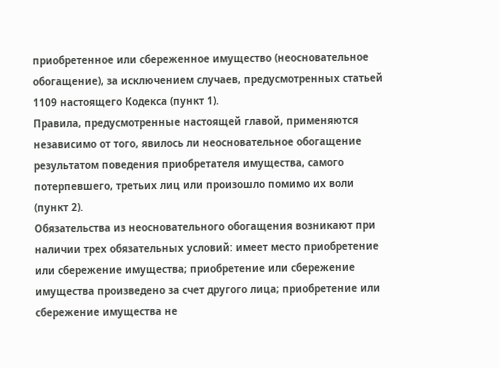приобретенное или сбереженное имущество (неосновательное обогащение), за исключением случаев, предусмотренных статьей 1109 настоящего Кодекса (пункт 1).
Правила, предусмотренные настоящей главой, применяются независимо от того, явилось ли неосновательное обогащение результатом поведения приобретателя имущества, самого потерпевшего, третьих лиц или произошло помимо их воли (пункт 2).
Обязательства из неосновательного обогащения возникают при наличии трех обязательных условий: имеет место приобретение или сбережение имущества; приобретение или сбережение имущества произведено за счет другого лица; приобретение или сбережение имущества не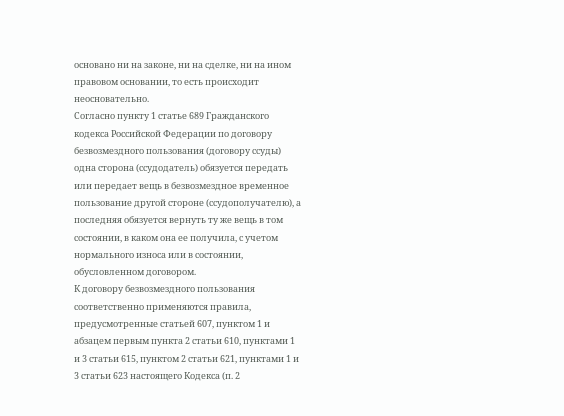основано ни на законе, ни на сделке, ни на ином правовом основании, то есть происходит неосновательно.
Согласно пункту 1 статье 689 Гражданского кодекса Российской Федерации по договору безвозмездного пользования (договору ссуды) одна сторона (ссудодатель) обязуется передать или передает вещь в безвозмездное временное пользование другой стороне (ссудополучателю), а последняя обязуется вернуть ту же вещь в том состоянии, в каком она ее получила, с учетом нормального износа или в состоянии, обусловленном договором.
К договору безвозмездного пользования соответственно применяются правила, предусмотренные статьей 607, пунктом 1 и абзацем первым пункта 2 статьи 610, пунктами 1 и 3 статьи 615, пунктом 2 статьи 621, пунктами 1 и 3 статьи 623 настоящего Кодекса (п. 2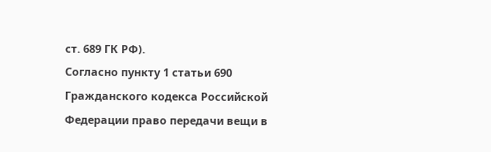ст. 689 ГК РФ).
Согласно пункту 1 статьи 690 Гражданского кодекса Российской Федерации право передачи вещи в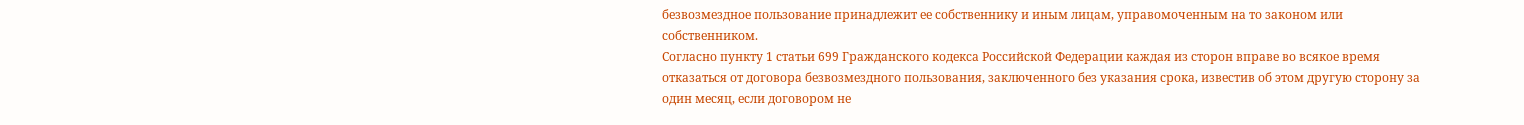безвозмездное пользование принадлежит ее собственнику и иным лицам, управомоченным на то законом или собственником.
Согласно пункту 1 статьи 699 Гражданского кодекса Российской Федерации каждая из сторон вправе во всякое время отказаться от договора безвозмездного пользования, заключенного без указания срока, известив об этом другую сторону за один месяц, если договором не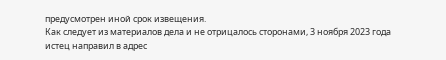предусмотрен иной срок извещения.
Как следует из материалов дела и не отрицалось сторонами, 3 ноября 2023 года истец направил в адрес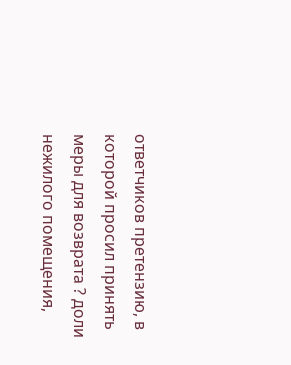ответчиков претензию, в которой просил принять меры для возврата ? доли нежилого помещения,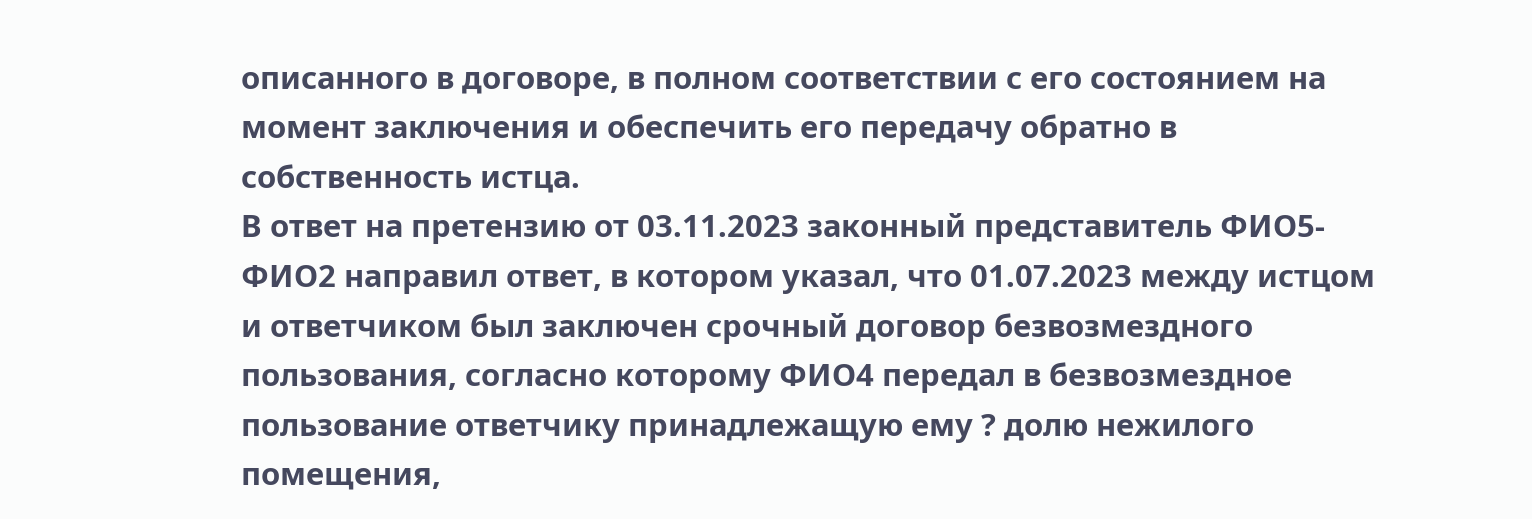описанного в договоре, в полном соответствии с его состоянием на момент заключения и обеспечить его передачу обратно в собственность истца.
В ответ на претензию от 03.11.2023 законный представитель ФИО5-ФИО2 направил ответ, в котором указал, что 01.07.2023 между истцом и ответчиком был заключен срочный договор безвозмездного пользования, согласно которому ФИО4 передал в безвозмездное пользование ответчику принадлежащую ему ? долю нежилого помещения,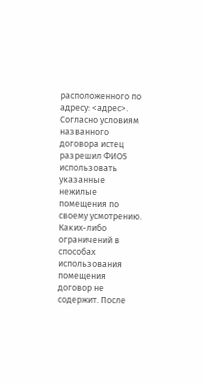расположенного по адресу: <адрес>. Согласно условиям названного договора истец разрешил ФИО5 использовать указанные нежилые помещения по своему усмотрению. Каких-либо ограничений в способах использования помещения договор не содержит. После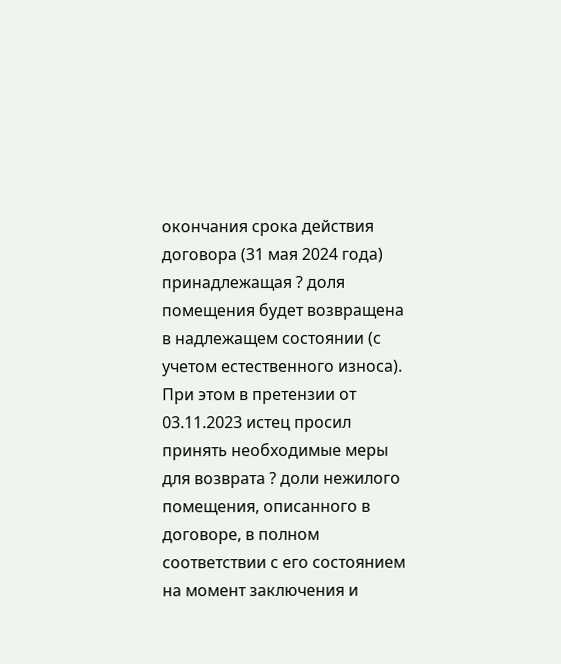окончания срока действия договора (31 мая 2024 года) принадлежащая ? доля помещения будет возвращена в надлежащем состоянии (с учетом естественного износа).
При этом в претензии от 03.11.2023 истец просил принять необходимые меры для возврата ? доли нежилого помещения, описанного в договоре, в полном соответствии с его состоянием на момент заключения и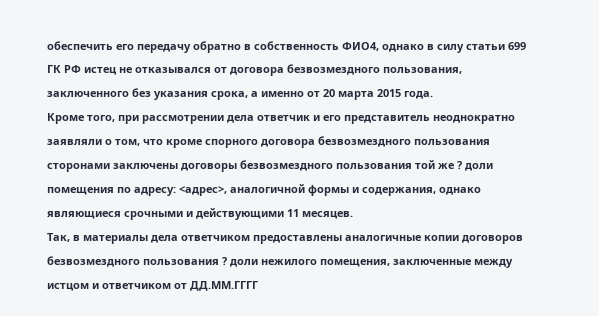обеспечить его передачу обратно в собственность ФИО4, однако в силу статьи 699 ГК РФ истец не отказывался от договора безвозмездного пользования, заключенного без указания срока, а именно от 20 марта 2015 года.
Кроме того, при рассмотрении дела ответчик и его представитель неоднократно заявляли о том, что кроме спорного договора безвозмездного пользования сторонами заключены договоры безвозмездного пользования той же ? доли помещения по адресу: <адрес>, аналогичной формы и содержания, однако являющиеся срочными и действующими 11 месяцев.
Так, в материалы дела ответчиком предоставлены аналогичные копии договоров безвозмездного пользования ? доли нежилого помещения, заключенные между истцом и ответчиком от ДД.ММ.ГГГГ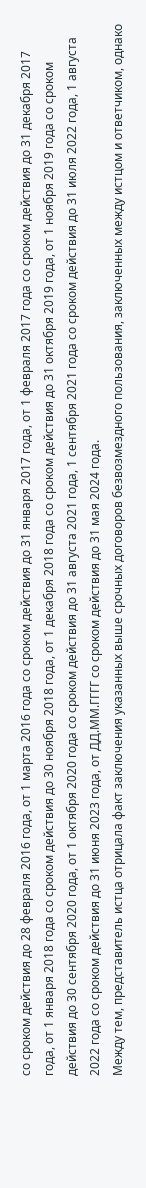со сроком действия до 28 февраля 2016 года, от 1 марта 2016 года со сроком действия до 31 января 2017 года, от 1 февраля 2017 года со сроком действия до 31 декабря 2017 года, от 1 января 2018 года со сроком действия до 30 ноября 2018 года, от 1 декабря 2018 года со сроком действия до 31 октября 2019 года, от 1 ноября 2019 года со сроком действия до 30 сентября 2020 года, от 1 октября 2020 года со сроком действия до 31 августа 2021 года, 1 сентября 2021 года со сроком действия до 31 июля 2022 года, 1 августа 2022 года со сроком действия до 31 июня 2023 года, от ДД.ММ.ГГГГ со сроком действия до 31 мая 2024 года.
Между тем, представитель истца отрицала факт заключения указанных выше срочных договоров безвозмездного пользования, заключенных между истцом и ответчиком, однако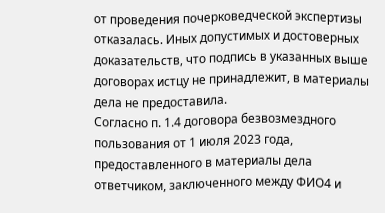от проведения почерковедческой экспертизы отказалась. Иных допустимых и достоверных доказательств, что подпись в указанных выше договорах истцу не принадлежит, в материалы дела не предоставила.
Согласно п. 1.4 договора безвозмездного пользования от 1 июля 2023 года, предоставленного в материалы дела ответчиком, заключенного между ФИО4 и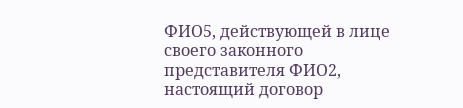ФИО5, действующей в лице своего законного представителя ФИО2, настоящий договор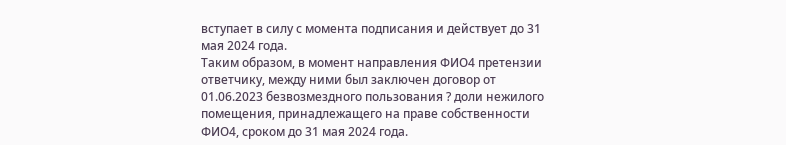вступает в силу с момента подписания и действует до 31 мая 2024 года.
Таким образом, в момент направления ФИО4 претензии ответчику, между ними был заключен договор от 01.06.2023 безвозмездного пользования ? доли нежилого помещения, принадлежащего на праве собственности ФИО4, сроком до 31 мая 2024 года.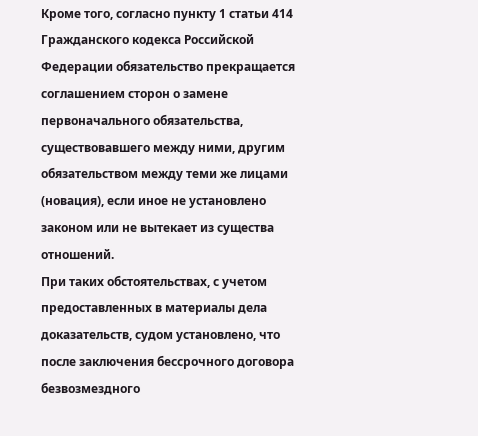Кроме того, согласно пункту 1 статьи 414 Гражданского кодекса Российской Федерации обязательство прекращается соглашением сторон о замене первоначального обязательства, существовавшего между ними, другим обязательством между теми же лицами (новация), если иное не установлено законом или не вытекает из существа отношений.
При таких обстоятельствах, с учетом предоставленных в материалы дела доказательств, судом установлено, что после заключения бессрочного договора безвозмездного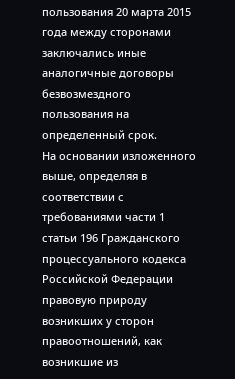пользования 20 марта 2015 года между сторонами заключались иные аналогичные договоры безвозмездного пользования на определенный срок.
На основании изложенного выше, определяя в соответствии с требованиями части 1 статьи 196 Гражданского процессуального кодекса Российской Федерации правовую природу возникших у сторон правоотношений, как возникшие из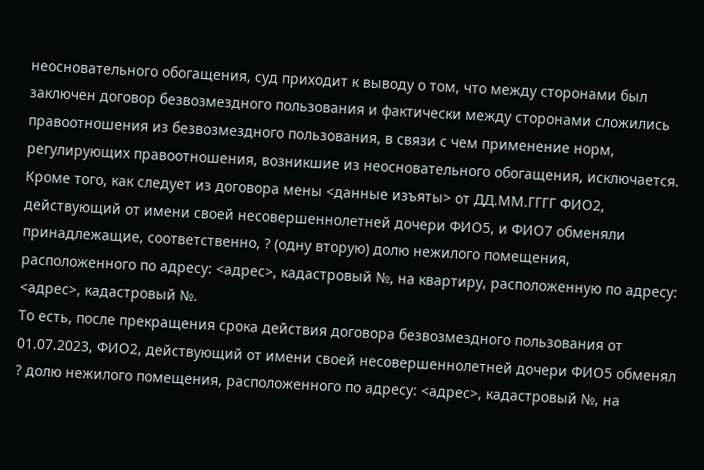неосновательного обогащения, суд приходит к выводу о том, что между сторонами был заключен договор безвозмездного пользования и фактически между сторонами сложились правоотношения из безвозмездного пользования, в связи с чем применение норм, регулирующих правоотношения, возникшие из неосновательного обогащения, исключается.
Кроме того, как следует из договора мены <данные изъяты> от ДД.ММ.ГГГГ ФИО2, действующий от имени своей несовершеннолетней дочери ФИО5, и ФИО7 обменяли принадлежащие, соответственно, ? (одну вторую) долю нежилого помещения, расположенного по адресу: <адрес>, кадастровый №, на квартиру, расположенную по адресу: <адрес>, кадастровый №.
То есть, после прекращения срока действия договора безвозмездного пользования от 01.07.2023, ФИО2, действующий от имени своей несовершеннолетней дочери ФИО5 обменял ? долю нежилого помещения, расположенного по адресу: <адрес>, кадастровый №, на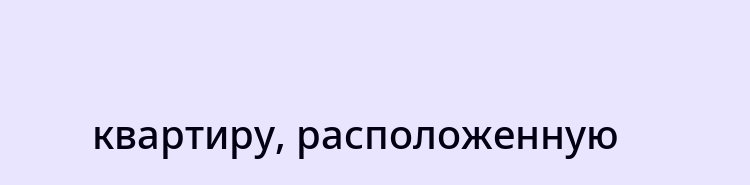квартиру, расположенную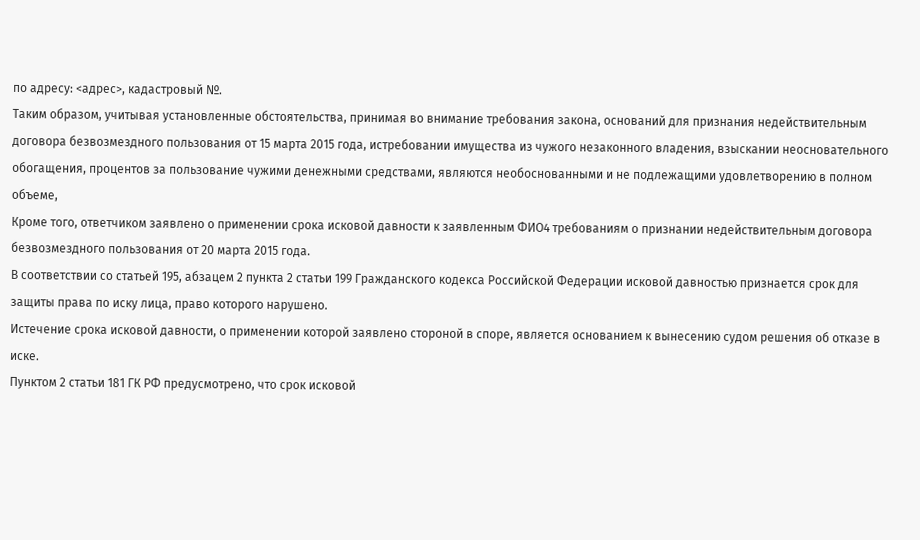по адресу: <адрес>, кадастровый №.
Таким образом, учитывая установленные обстоятельства, принимая во внимание требования закона, оснований для признания недействительным договора безвозмездного пользования от 15 марта 2015 года, истребовании имущества из чужого незаконного владения, взыскании неосновательного обогащения, процентов за пользование чужими денежными средствами, являются необоснованными и не подлежащими удовлетворению в полном объеме,
Кроме того, ответчиком заявлено о применении срока исковой давности к заявленным ФИО4 требованиям о признании недействительным договора безвозмездного пользования от 20 марта 2015 года.
В соответствии со статьей 195, абзацем 2 пункта 2 статьи 199 Гражданского кодекса Российской Федерации исковой давностью признается срок для защиты права по иску лица, право которого нарушено.
Истечение срока исковой давности, о применении которой заявлено стороной в споре, является основанием к вынесению судом решения об отказе в иске.
Пунктом 2 статьи 181 ГК РФ предусмотрено, что срок исковой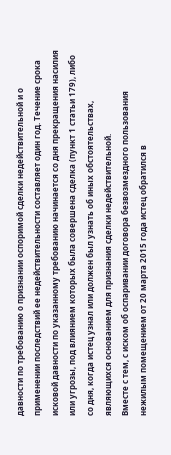давности по требованию о признании оспоримой сделки недействительной и о применении последствий ее недействительности составляет один год. Течение срока исковой давности по указанному требованию начинается со дня прекращения насилия или угрозы, под влиянием которых была совершена сделка (пункт 1 статьи 179), либо со дня, когда истец узнал или должен был узнать об иных обстоятельствах, являющихся основанием для признания сделки недействительной.
Вместе с тем, с иском об оспаривании договора безвозмездного пользования нежилым помещением от 20 марта 2015 года истец обратился в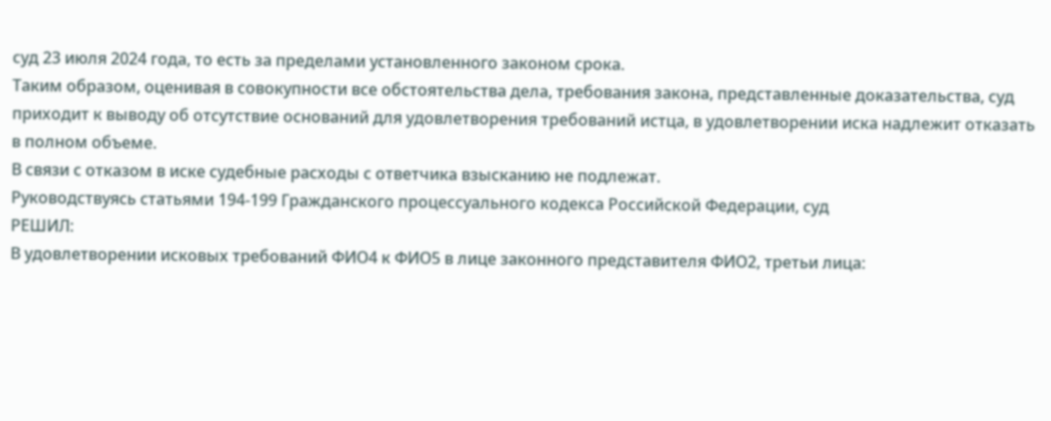суд 23 июля 2024 года, то есть за пределами установленного законом срока.
Таким образом, оценивая в совокупности все обстоятельства дела, требования закона, представленные доказательства, суд приходит к выводу об отсутствие оснований для удовлетворения требований истца, в удовлетворении иска надлежит отказать в полном объеме.
В связи с отказом в иске судебные расходы с ответчика взысканию не подлежат.
Руководствуясь статьями 194-199 Гражданского процессуального кодекса Российской Федерации, суд
РЕШИЛ:
В удовлетворении исковых требований ФИО4 к ФИО5 в лице законного представителя ФИО2, третьи лица: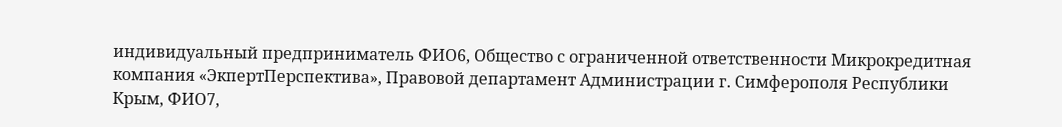индивидуальный предприниматель ФИО6, Общество с ограниченной ответственности Микрокредитная компания «ЭкпертПерспектива», Правовой департамент Администрации г. Симферополя Республики Крым, ФИО7,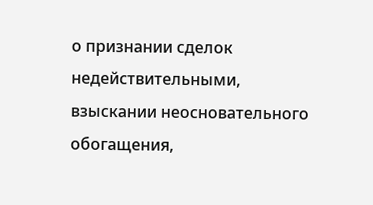о признании сделок недействительными, взыскании неосновательного обогащения,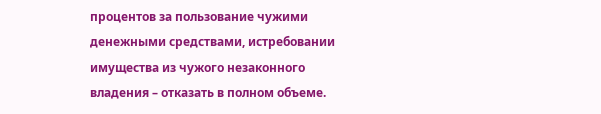процентов за пользование чужими денежными средствами, истребовании имущества из чужого незаконного владения – отказать в полном объеме.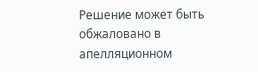Решение может быть обжаловано в апелляционном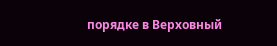порядке в Верховный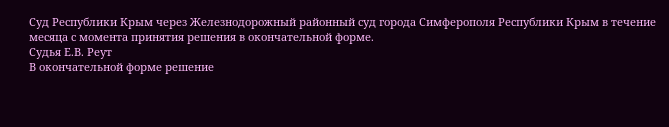Суд Республики Крым через Железнодорожный районный суд города Симферополя Республики Крым в течение месяца с момента принятия решения в окончательной форме.
Судья Е.В. Реут
В окончательной форме решение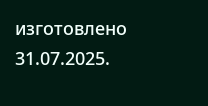изготовлено 31.07.2025.